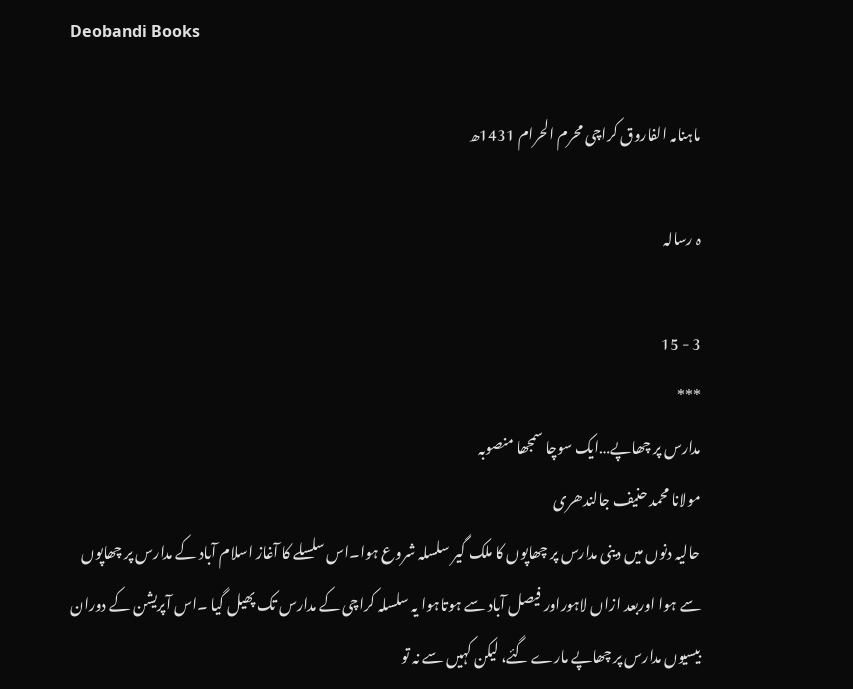Deobandi Books

ماہنامہ الفاروق کراچی محرم الحرام 1431ھ

ہ رسالہ

3 - 15
***
مدارس پر چھاپے…ایک سوچا سمجھا منصوبہ
مولانا محمد حنیف جالندھری
حالیہ دنوں میں دینی مدارس پر چھاپوں کا ملک گیر سلسلہ شروع ہوا۔اس سلسلے کا آغاز اسلام آباد کے مدارس پر چھاپوں سے ہوا اوربعد ازاں لاہوراور فیصل آباد سے ہوتاہوا یہ سلسلہ کراچی کے مدارس تک پھیل گیا ۔اس آپریشن کے دوران بیسیوں مدارس پر چھاپے مارے گئے، لیکن کہیں سے نہ تو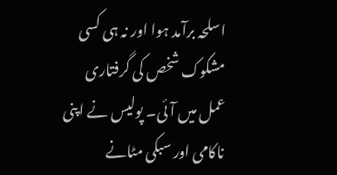اسلحہ برآمد ہوا اور نہ ہی کسی مشکوک شخص کی گرفتاری عمل میں آئی۔ پولیس نے اپنی ناکامی اور سبکی مٹانے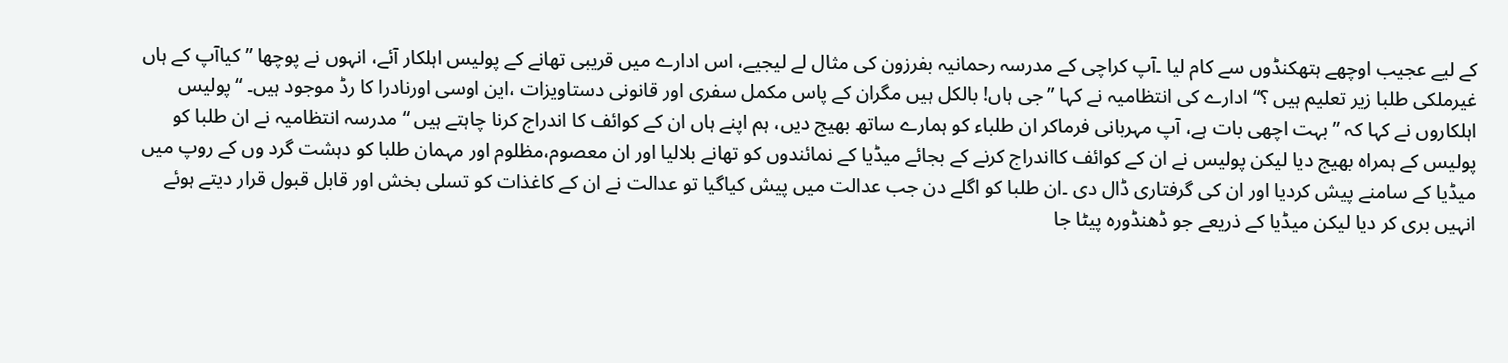کے لیے عجیب اوچھے ہتھکنڈوں سے کام لیا ۔آپ کراچی کے مدرسہ رحمانیہ بفرزون کی مثال لے لیجیے، اس ادارے میں قریبی تھانے کے پولیس اہلکار آئے، انہوں نے پوچھا ”کیاآپ کے ہاں غیرملکی طلبا زیر تعلیم ہیں ؟“ ادارے کی انتظامیہ نے کہا ”جی ہاں! بالکل ہیں مگران کے پاس مکمل سفری اور قانونی دستاویزات ،این اوسی اورنادرا کا رڈ موجود ہیں۔ “پولیس اہلکاروں نے کہا کہ ” بہت اچھی بات ہے، آپ مہربانی فرماکر ان طلباء کو ہمارے ساتھ بھیج دیں، ہم اپنے ہاں ان کے کوائف کا اندراج کرنا چاہتے ہیں “مدرسہ انتظامیہ نے ان طلبا کو پولیس کے ہمراہ بھیج دیا لیکن پولیس نے ان کے کوائف کااندراج کرنے کے بجائے میڈیا کے نمائندوں کو تھانے بلالیا اور ان معصوم،مظلوم اور مہمان طلبا کو دہشت گرد وں کے روپ میں میڈیا کے سامنے پیش کردیا اور ان کی گرفتاری ڈال دی ۔ان طلبا کو اگلے دن جب عدالت میں پیش کیاگیا تو عدالت نے ان کے کاغذات کو تسلی بخش اور قابل قبول قرار دیتے ہوئے انہیں بری کر دیا لیکن میڈیا کے ذریعے جو ڈھنڈورہ پیٹا جا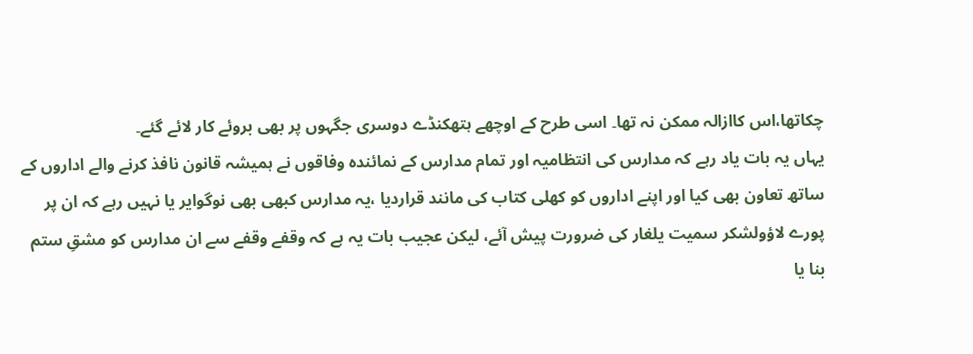چکاتھا،اس کاازالہ ممکن نہ تھا۔ اسی طرح کے اوچھے ہتھکنڈے دوسری جگہوں پر بھی بروئے کار لائے گئے۔
یہاں یہ بات یاد رہے کہ مدارس کی انتظامیہ اور تمام مدارس کے نمائندہ وفاقوں نے ہمیشہ قانون نافذ کرنے والے اداروں کے ساتھ تعاون بھی کیا اور اپنے اداروں کو کھلی کتاب کی مانند قراردیا ،یہ مدارس کبھی بھی نوگوایر یا نہیں رہے کہ ان پر پورے لاؤولشکر سمیت یلغار کی ضرورت پیش آئے، لیکن عجیب بات یہ ہے کہ وقفے وقفے سے ان مدارس کو مشقِ ستم بنا یا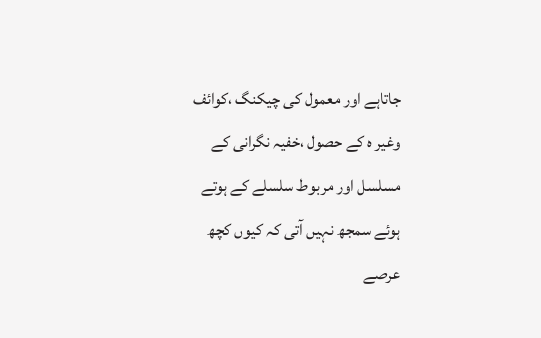جاتاہے اور معمول کی چیکنگ ،کوائف وغیر ہ کے حصول ،خفیہ نگرانی کے مسلسل اور مربوط سلسلے کے ہوتے ہوئے سمجھ نہیں آتی کہ کیوں کچھ عرصے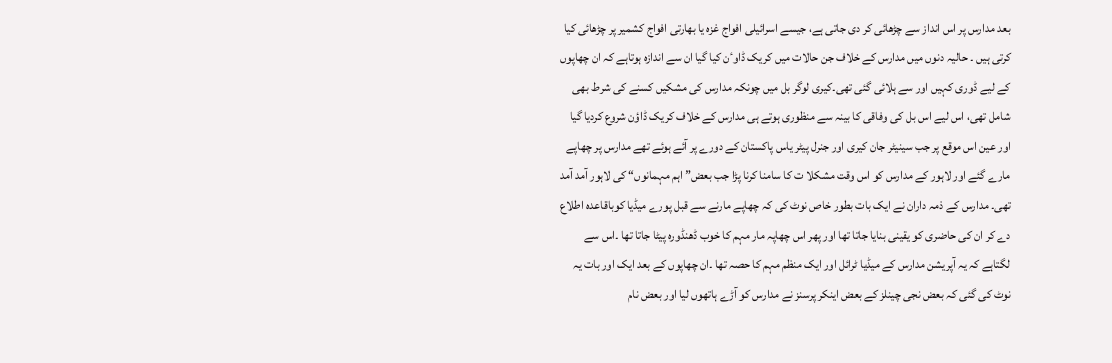بعد مدارس پر اس انداز سے چڑھائی کر دی جاتی ہے، جیسے اسرائیلی افواج غزہ یا بھارتی افواج کشمیر پر چڑھائی کیا کرتی ہیں ۔ حالیہ دنوں میں مدارس کے خلاف جن حالات میں کریک ڈاوٴن کیا گیا ان سے اندازہ ہوتاہے کہ ان چھاپوں کے لیے ڈوری کہیں اور سے ہلائی گئی تھی۔کیری لوگر بل میں چونکہ مدارس کی مشکیں کسنے کی شرط بھی شامل تھی، اس لیے اس بل کی وفاقی کا بینہ سے منظوری ہوتے ہی مدارس کے خلاف کریک ڈاؤن شروع کردیا گیا اور عین اس موقع پر جب سینیٹر جان کیری اور جنرل پیٹر یاس پاکستان کے دورے پر آئے ہوئے تھے مدارس پر چھاپے مارے گئے اور لاہور کے مدارس کو اس وقت مشکلا ت کا سامنا کرنا پڑا جب بعض” اہم مہمانوں“ کی لاہور آمد آمد تھی۔ مدارس کے ذمہ داران نے ایک بات بطور خاص نوٹ کی کہ چھاپے مارنے سے قبل پورے میڈیا کوباقاعدہ اطلاع دے کر ان کی حاضری کو یقینی بنایا جاتا تھا اور پھر اس چھاپہ مار مہم کا خوب ڈھنڈورہ پیٹا جاتا تھا ۔اس سے لگتاہے کہ یہ آپریشن مدارس کے میڈیا ٹرائل اور ایک منظم مہم کا حصہ تھا ۔ان چھاپوں کے بعد ایک اور بات یہ نوٹ کی گئی کہ بعض نجی چینلز کے بعض اینکر پرسنز نے مدارس کو آڑے ہاتھوں لیا اور بعض نام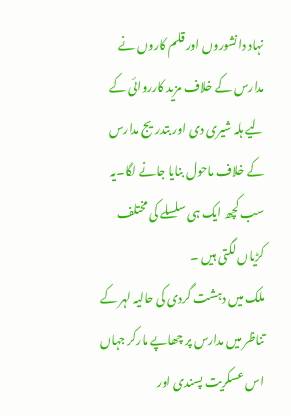نہاد دانشوروں اور قلم کاروں نے مدارس کے خلاف مزید کارروائی کے لیے ہلہ شیری دی اور بتدریج مدارس کے خلاف ماحول بنایا جانے لگا۔یہ سب کچھ ایک ہی سلسلے کی مختلف کڑیاں لگتی ہیں ۔
ملک میں دہشت گردی کی حالیہ لہر کے تناظر میں مدارس پر چھاپے مارکر جہاں اس عسکریت پسندی اور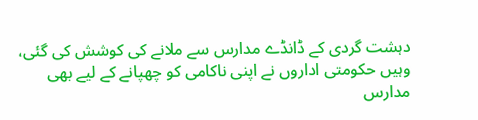دہشت گردی کے ڈانڈے مدارس سے ملانے کی کوشش کی گئی، وہیں حکومتی اداروں نے اپنی ناکامی کو چھپانے کے لیے بھی مدارس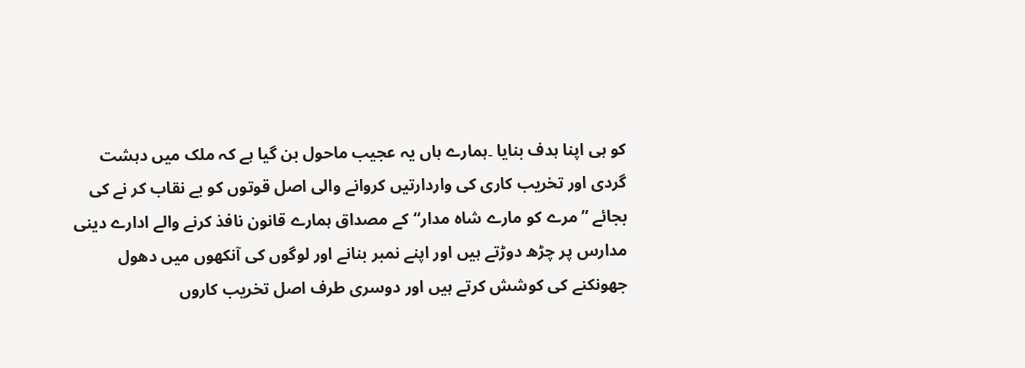کو ہی اپنا ہدف بنایا ۔ہمارے ہاں یہ عجیب ماحول بن گیا ہے کہ ملک میں دہشت گردی اور تخریب کاری کی واردارتیں کروانے والی اصل قوتوں کو بے نقاب کر نے کی بجائے ”مرے کو مارے شاہ مدار“کے مصداق ہمارے قانون نافذ کرنے والے ادارے دینی مدارس پر چڑھ دوڑتے ہیں اور اپنے نمبر بنانے اور لوگوں کی آنکھوں میں دھول جھونکنے کی کوشش کرتے ہیں اور دوسری طرف اصل تخریب کاروں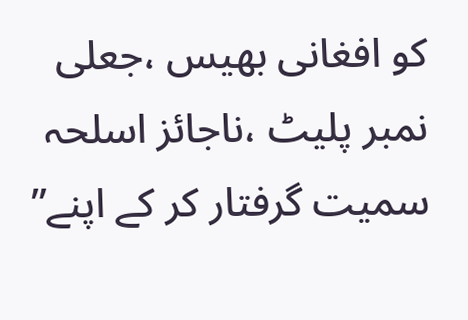کو افغانی بھیس ،جعلی نمبر پلیٹ ،ناجائز اسلحہ سمیت گرفتار کر کے اپنے”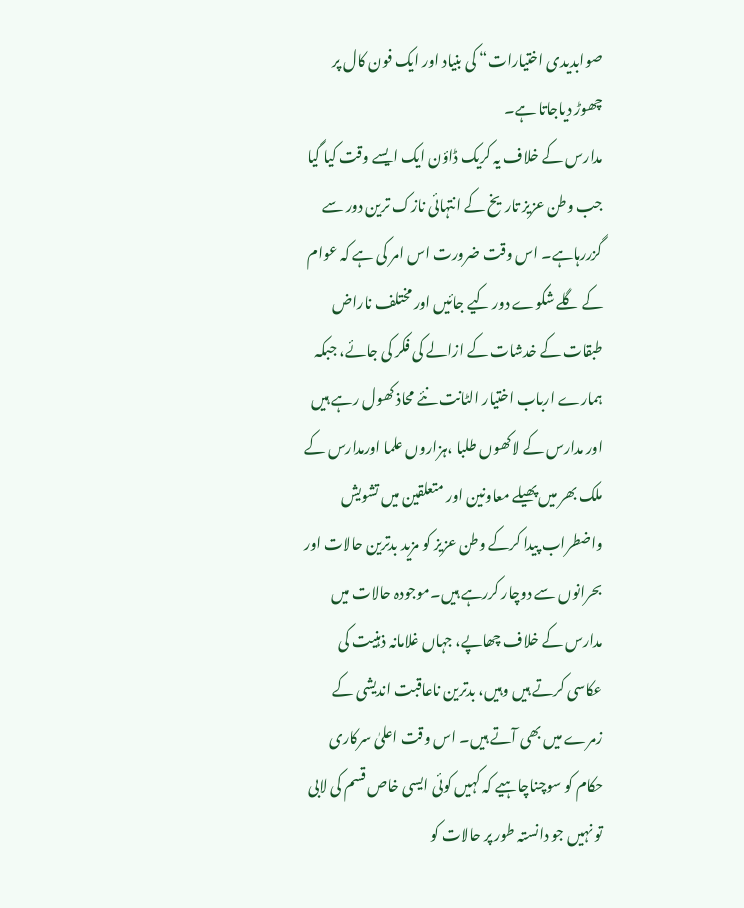صوابدیدی اختیارات“ کی بنیاد اور ایک فون کال پر چھوڑ دیاجاتا ہے۔
مدارس کے خلاف یہ کریک ڈاؤن ایک ایسے وقت کیا گیا جب وطن عزیز تاریخ کے انتہائی نازک ترین دور سے گزررہاہے۔ اس وقت ضرورت اس امر کی ہے کہ عوام کے گلے شکوے دور کیے جائیں اور مختلف ناراض طبقات کے خدشات کے ازالے کی فکر کی جائے، جبکہ ہمارے ارباب اختیار الٹانت نئے محاذ کھول رہے ہیں اور مدارس کے لاکھوں طلبا ،ہزاروں علما اورمدارس کے ملک بھر میں پھیلے معاونین اور متعلقین میں تشویش واضطراب پیدا کرکے وطن عزیز کو مزید بدترین حالات اور بحرانوں سے دوچار کررہے ہیں۔موجودہ حالات میں مدارس کے خلاف چھاپے، جہاں غلامانہ ذہنیت کی عکاسی کرتے ہیں وہیں، بدترین ناعاقبت اندیشی کے زمرے میں بھی آتے ہیں۔ اس وقت اعلیٰ سرکاری حکام کو سوچناچاہیے کہ کہیں کوئی ایسی خاص قسم کی لابی تو نہیں جو دانستہ طور پر حالات کو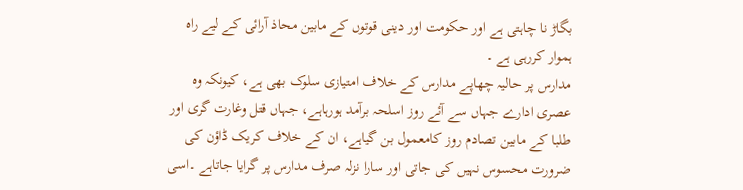بگاڑ نا چاہتی ہے اور حکومت اور دینی قوتوں کے مابین محاذ آرائی کے لیے راہ ہموار کررہی ہے ۔
مدارس پر حالیہ چھاپے مدارس کے خلاف امتیازی سلوک بھی ہے، کیونکہ وہ عصری ادارے جہاں سے آئے روز اسلحہ برآمد ہورہاہے، جہاں قتل وغارت گری اور طلبا کے مابین تصادم روز کامعمول بن گیاہے، ان کے خلاف کریک ڈاؤن کی ضرورت محسوس نہیں کی جاتی اور سارا نزلہ صرف مدارس پر گرایا جاتاہے ۔اسی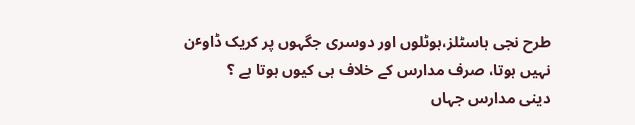طرح نجی ہاسٹلز،ہوٹلوں اور دوسری جگہوں پر کریک ڈاوٴن نہیں ہوتا، صرف مدارس کے خلاف ہی کیوں ہوتا ہے ؟
دینی مدارس جہاں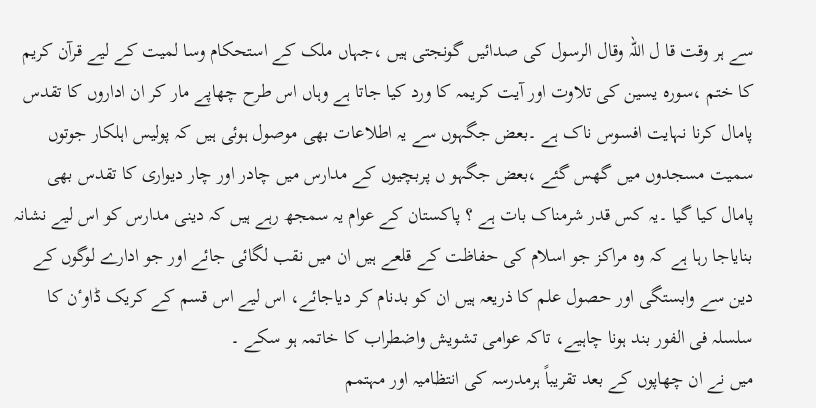سے ہر وقت قا ل اللہ وقال الرسول کی صدائیں گونجتی ہیں ،جہاں ملک کے استحکام وسا لمیت کے لیے قرآن کریم کا ختم ،سورہ یسین کی تلاوت اور آیت کریمہ کا ورد کیا جاتا ہے وہاں اس طرح چھاپے مار کر ان اداروں کا تقدس پامال کرنا نہایت افسوس ناک ہے ۔بعض جگہوں سے یہ اطلاعات بھی موصول ہوئی ہیں کہ پولیس اہلکار جوتوں سمیت مسجدوں میں گھس گئے ،بعض جگہو ں پربچیوں کے مدارس میں چادر اور چار دیواری کا تقدس بھی پامال کیا گیا ۔یہ کس قدر شرمناک بات ہے ؟ پاکستان کے عوام یہ سمجھ رہے ہیں کہ دینی مدارس کو اس لیے نشانہ بنایاجا رہا ہے کہ وہ مراکز جو اسلام کی حفاظت کے قلعے ہیں ان میں نقب لگائی جائے اور جو ادارے لوگوں کے دین سے وابستگی اور حصول علم کا ذریعہ ہیں ان کو بدنام کر دیاجائے، اس لیے اس قسم کے کریک ڈاوٴن کا سلسلہ فی الفور بند ہونا چاہیے، تاکہ عوامی تشویش واضطراب کا خاتمہ ہو سکے ۔
میں نے ان چھاپوں کے بعد تقریباً ہرمدرسہ کی انتظامیہ اور مہتمم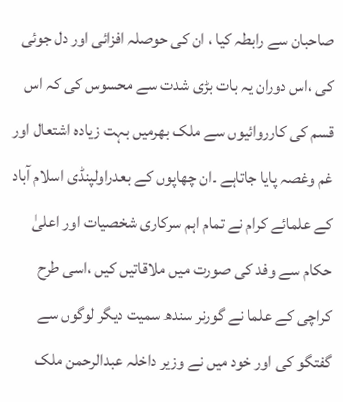صاحبان سے رابطہ کیا ، ان کی حوصلہ افزائی اور دل جوئی کی ،اس دوران یہ بات بڑی شدت سے محسوس کی کہ اس قسم کی کارروائیوں سے ملک بھرمیں بہت زیادہ اشتعال اور غم وغصہ پایا جاتاہے ۔ان چھاپوں کے بعدراولپنڈی اسلام آباد کے علمائے کرام نے تمام اہم سرکاری شخصیات اور اعلیٰ حکام سے وفد کی صورت میں ملاقاتیں کیں ،اسی طرح کراچی کے علما نے گورنر سندھ سمیت دیگر لوگوں سے گفتگو کی اور خود میں نے وزیر داخلہ عبدالرحمن ملک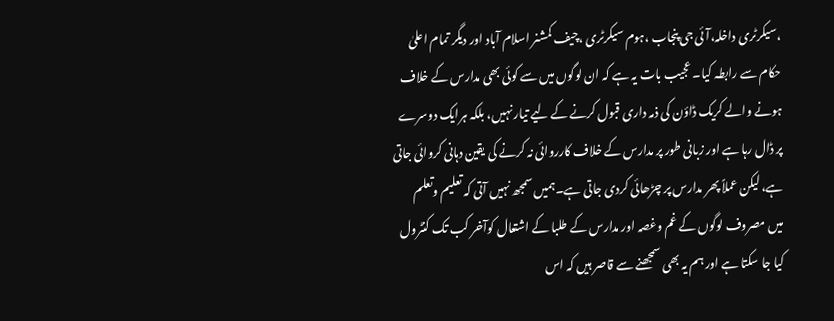،سیکرٹری داخلہ،آئی جی پنجاب ،ہوم سیکرٹری ،چیف کمشنر اسلام آباد اور دیگر تمام اعلیٰ حکام سے رابطہ کیا۔ عجیب بات یہ ہے کہ ان لوگوں میں سے کوئی بھی مدارس کے خلاف ہونے والے کریک ڈاؤن کی ذمہ داری قبول کرنے کے لیے تیار نہیں، بلکہ ہرایک دوسرے پر ڈال رہا ہے اور زبانی طور پر مدارس کے خلاف کارروائی نہ کرنے کی یقین دہانی کروائی جاتی ہے، لیکن عملاً پھر مدارس پر چڑھائی کردی جاتی ہے۔ہمیں سمجھ نہیں آتی کہ تعلیم وتعلم میں مصروف لوگوں کے غم وغصہ اور مدارس کے طلبا کے اشتعال کوآخر کب تک کنٹرول کیا جا سکتا ہے اور ہم یہ بھی سمجھنے سے قاصر ہیں کہ اس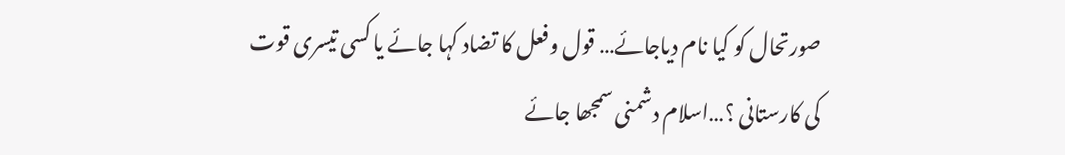صورتحال کو کیا نام دیاجائے… قول وفعل کا تضاد کہا جائے یا کسی تیسری قوت کی کارستانی ؟…اسلام دشمنی سمجھا جائے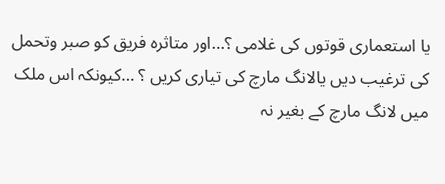یا استعماری قوتوں کی غلامی ؟…اور متاثرہ فریق کو صبر وتحمل کی ترغیب دیں یالانگ مارچ کی تیاری کریں ؟ …کیونکہ اس ملک میں لانگ مارچ کے بغیر نہ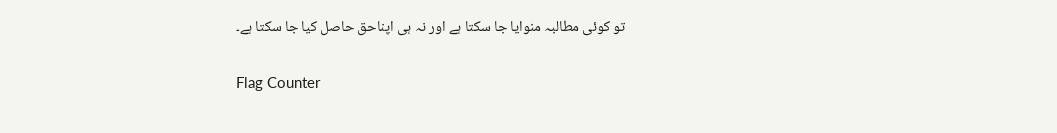تو کوئی مطالبہ منوایا جا سکتا ہے اور نہ ہی اپناحق حاصل کیا جا سکتا ہے۔

Flag Counter